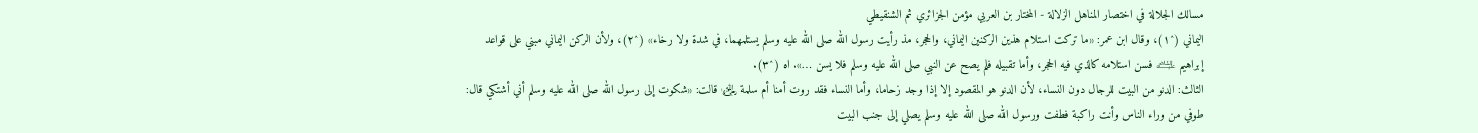مسالك الجلالة في اختصار المناهل الزلالة - المختار بن العربي مؤمن الجزائري ثم الشنقيطي
اليماني (^١)، وقال ابن عمر: «ما تركت استلام هذين الركنين اليماني، والحجر، مذ رأيت رسول الله صلى الله عليه وسلم يستلمهما، في شدة ولا رخاء» (^٢)، ولأن الركن اليماني مبني على قواعد إبراهيم ﵇ فسن استلامه كالذي فيه الحجر، وأما تقبيله فلم يصح عن النبي صلى الله عليه وسلم فلا يسن …». اه (^٣).
الثالث: الدنو من البيت للرجال دون النساء، لأن الدنو هو المقصود إلا إذا وجد زحاما، وأما النساء فقد روت أمنا أم سلمة ﵂ قالت: «شكوت إلى رسول الله صلى الله عليه وسلم أني أشتكي قال: طوفي من وراء الناس وأنت راكبة فطفت ورسول الله صلى الله عليه وسلم يصلي إلى جنب البيت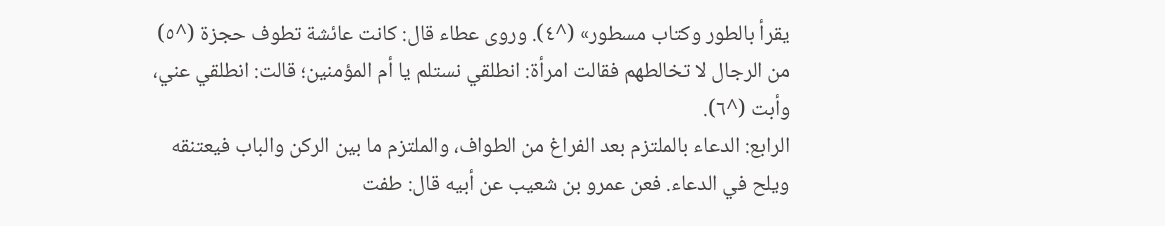يقرأ بالطور وكتاب مسطور» (^٤). وروى عطاء قال: كانت عائشة تطوف حجزة (^٥) من الرجال لا تخالطهم فقالت امرأة: انطلقي نستلم يا أم المؤمنين؛ قالت: انطلقي عني، وأبت (^٦).
الرابع: الدعاء بالملتزم بعد الفراغ من الطواف، والملتزم ما بين الركن والباب فيعتنقه ويلح في الدعاء. فعن عمرو بن شعيب عن أبيه قال: طفت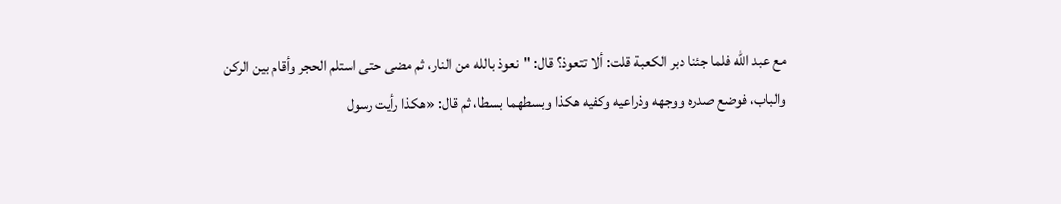مع عبد الله فلما جئنا دبر الكعبة قلت: ألا تتعوذ؟ قال: "نعوذ بالله من النار، ثم مضى حتى استلم الحجر وأقام بين الركن والباب، فوضع صدره ووجهه وذراعيه وكفيه هكذا وبسطهما بسطا، ثم قال: «هكذا رأيت رسول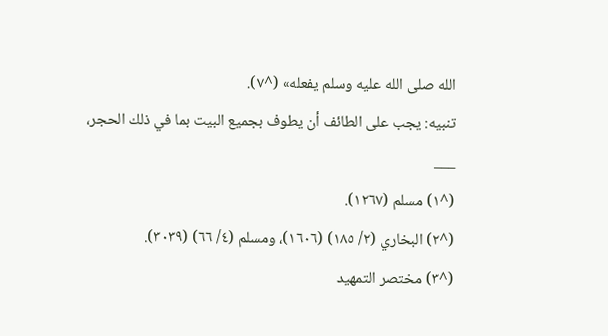الله صلى الله عليه وسلم يفعله» (^٧).
تنبيه: يجب على الطائف أن يطوف بجميع البيت بما في ذلك الحجر،
___
(^١) مسلم (١٢٦٧).
(^٢) البخاري (٢/ ١٨٥) (١٦٠٦)، ومسلم (٤/ ٦٦) (٣٠٣٩).
(^٣) مختصر التمهيد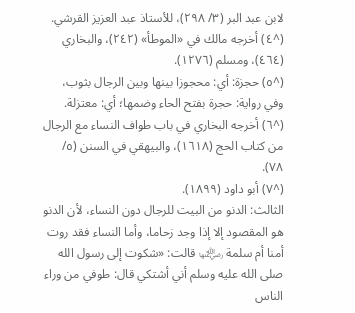لابن عبد البر (٣/ ٢٩٨)، للأستاذ عبد العزيز القرشي.
(^٤) أخرجه مالك في «الموطأ» (٢٤٢)، والبخاري (٤٦٤)، ومسلم (١٢٧٦).
(^٥) حجزة: أي: محجوزا بينها وبين الرجال بثوب، وفي رواية: حجرة بفتح الحاء وضمها؛ أي: معتزلة.
(^٦) أخرجه البخاري في باب طواف النساء مع الرجال من كتاب الحج (١٦١٨)، والبيهقي في السنن (٥/ ٧٨).
(^٧) أبو داود (١٨٩٩).
الثالث: الدنو من البيت للرجال دون النساء، لأن الدنو هو المقصود إلا إذا وجد زحاما، وأما النساء فقد روت أمنا أم سلمة ﵂ قالت: «شكوت إلى رسول الله صلى الله عليه وسلم أني أشتكي قال: طوفي من وراء الناس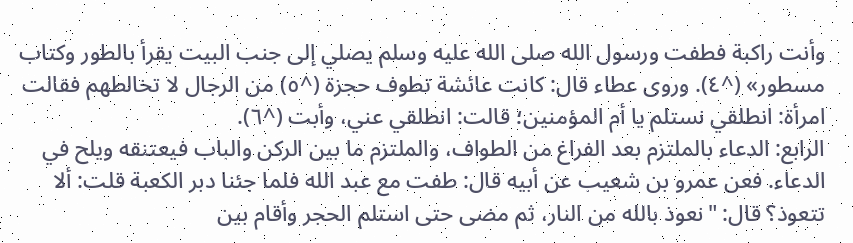وأنت راكبة فطفت ورسول الله صلى الله عليه وسلم يصلي إلى جنب البيت يقرأ بالطور وكتاب مسطور» (^٤). وروى عطاء قال: كانت عائشة تطوف حجزة (^٥) من الرجال لا تخالطهم فقالت امرأة: انطلقي نستلم يا أم المؤمنين؛ قالت: انطلقي عني، وأبت (^٦).
الرابع: الدعاء بالملتزم بعد الفراغ من الطواف، والملتزم ما بين الركن والباب فيعتنقه ويلح في الدعاء. فعن عمرو بن شعيب عن أبيه قال: طفت مع عبد الله فلما جئنا دبر الكعبة قلت: ألا تتعوذ؟ قال: "نعوذ بالله من النار، ثم مضى حتى استلم الحجر وأقام بين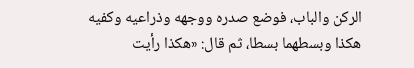الركن والباب، فوضع صدره ووجهه وذراعيه وكفيه هكذا وبسطهما بسطا، ثم قال: «هكذا رأيت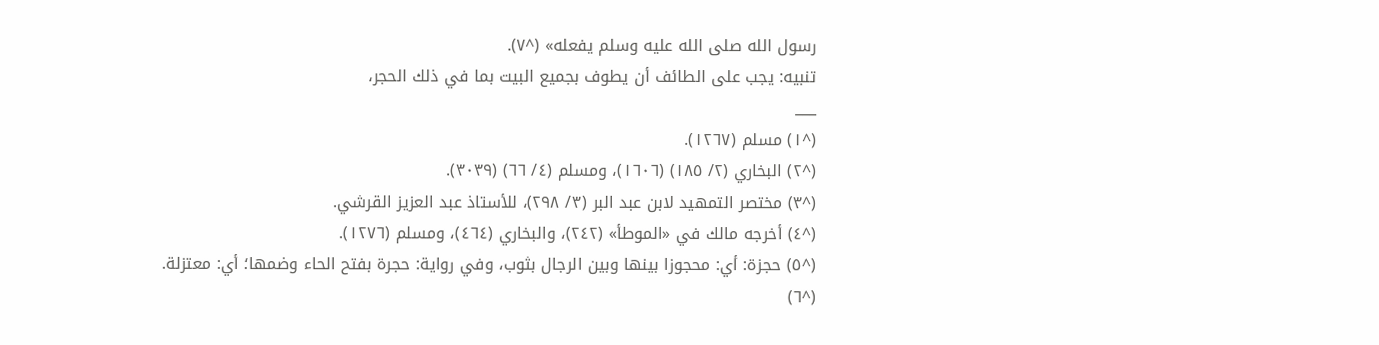رسول الله صلى الله عليه وسلم يفعله» (^٧).
تنبيه: يجب على الطائف أن يطوف بجميع البيت بما في ذلك الحجر،
___
(^١) مسلم (١٢٦٧).
(^٢) البخاري (٢/ ١٨٥) (١٦٠٦)، ومسلم (٤/ ٦٦) (٣٠٣٩).
(^٣) مختصر التمهيد لابن عبد البر (٣/ ٢٩٨)، للأستاذ عبد العزيز القرشي.
(^٤) أخرجه مالك في «الموطأ» (٢٤٢)، والبخاري (٤٦٤)، ومسلم (١٢٧٦).
(^٥) حجزة: أي: محجوزا بينها وبين الرجال بثوب، وفي رواية: حجرة بفتح الحاء وضمها؛ أي: معتزلة.
(^٦)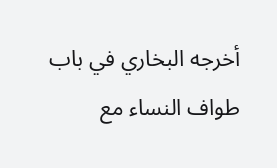أخرجه البخاري في باب طواف النساء مع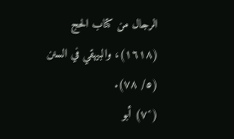الرجال من كتاب الحج (١٦١٨)، والبيهقي في السنن (٥/ ٧٨).
(^٧) أبو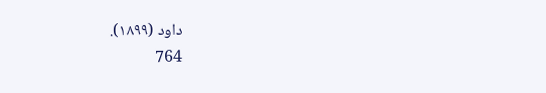داود (١٨٩٩).
764